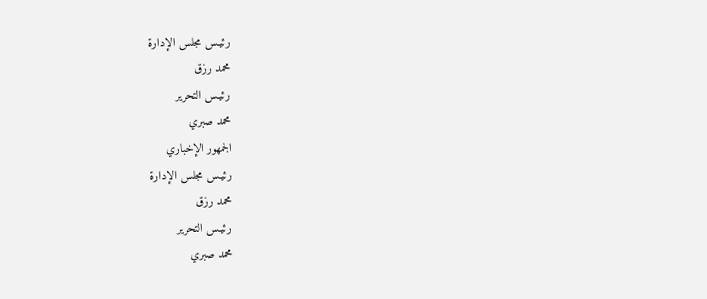رئيـس مجلس الإدارة
محمد رزق
رئيـس التحرير
محمد صبري
الجمهور الإخباري
رئيـس مجلس الإدارة
محمد رزق
رئيـس التحرير
محمد صبري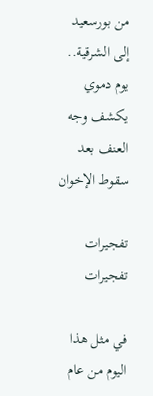من بورسعيد إلى الشرقية.. يوم دموي يكشف وجه العنف بعد سقوط الإخوان

تفجيرات
تفجيرات

في مثل هذا اليوم من عام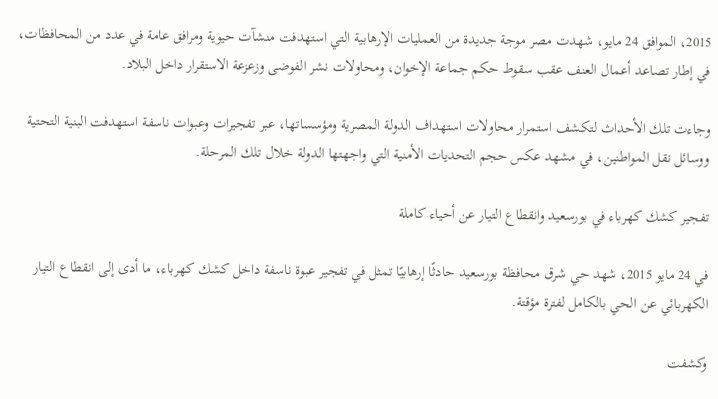2015، الموافق 24 مايو، شهدت مصر موجة جديدة من العمليات الإرهابية التي استهدفت منشآت حيوية ومرافق عامة في عدد من المحافظات، في إطار تصاعد أعمال العنف عقب سقوط حكم جماعة الإخوان، ومحاولات نشر الفوضى وزعزعة الاستقرار داخل البلاد.

وجاءت تلك الأحداث لتكشف استمرار محاولات استهداف الدولة المصرية ومؤسساتها، عبر تفجيرات وعبوات ناسفة استهدفت البنية التحتية ووسائل نقل المواطنين، في مشهد عكس حجم التحديات الأمنية التي واجهتها الدولة خلال تلك المرحلة.

تفجير كشك كهرباء في بورسعيد وانقطاع التيار عن أحياء كاملة

في 24 مايو 2015، شهد حي شرق محافظة بورسعيد حادثًا إرهابيًا تمثل في تفجير عبوة ناسفة داخل كشك كهرباء، ما أدى إلى انقطاع التيار الكهربائي عن الحي بالكامل لفترة مؤقتة.

وكشفت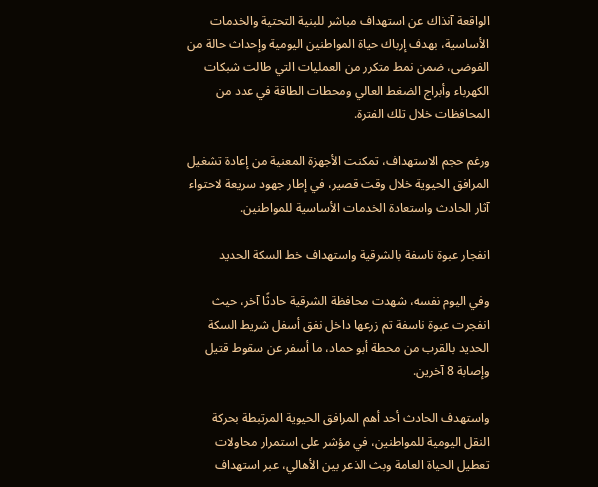الواقعة آنذاك عن استهداف مباشر للبنية التحتية والخدمات الأساسية، بهدف إرباك حياة المواطنين اليومية وإحداث حالة من الفوضى، ضمن نمط متكرر من العمليات التي طالت شبكات الكهرباء وأبراج الضغط العالي ومحطات الطاقة في عدد من المحافظات خلال تلك الفترة.

ورغم حجم الاستهداف، تمكنت الأجهزة المعنية من إعادة تشغيل المرافق الحيوية خلال وقت قصير، في إطار جهود سريعة لاحتواء آثار الحادث واستعادة الخدمات الأساسية للمواطنين.

انفجار عبوة ناسفة بالشرقية واستهداف خط السكة الحديد

وفي اليوم نفسه، شهدت محافظة الشرقية حادثًا آخر، حيث انفجرت عبوة ناسفة تم زرعها داخل نفق أسفل شريط السكة الحديد بالقرب من محطة أبو حماد، ما أسفر عن سقوط قتيل وإصابة 8 آخرين.

واستهدف الحادث أحد أهم المرافق الحيوية المرتبطة بحركة النقل اليومية للمواطنين، في مؤشر على استمرار محاولات تعطيل الحياة العامة وبث الذعر بين الأهالي، عبر استهداف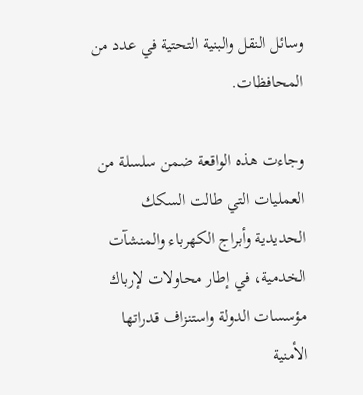وسائل النقل والبنية التحتية في عدد من المحافظات.

وجاءت هذه الواقعة ضمن سلسلة من العمليات التي طالت السكك الحديدية وأبراج الكهرباء والمنشآت الخدمية، في إطار محاولات لإرباك مؤسسات الدولة واستنزاف قدراتها الأمنية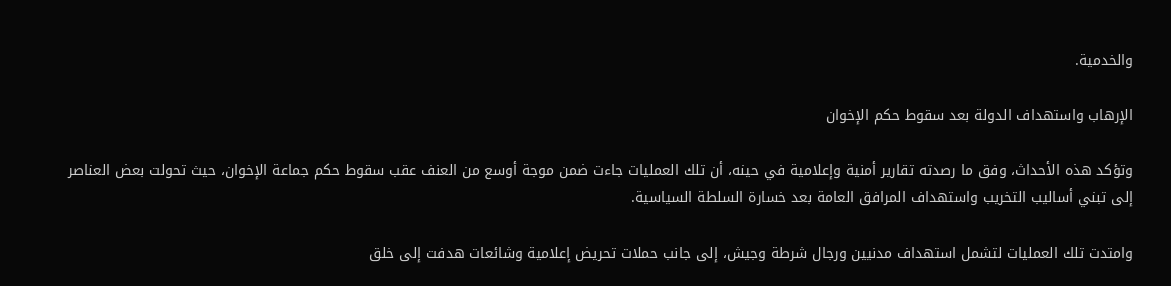والخدمية.

الإرهاب واستهداف الدولة بعد سقوط حكم الإخوان

وتؤكد هذه الأحداث، وفق ما رصدته تقارير أمنية وإعلامية في حينه، أن تلك العمليات جاءت ضمن موجة أوسع من العنف عقب سقوط حكم جماعة الإخوان، حيث تحولت بعض العناصر إلى تبني أساليب التخريب واستهداف المرافق العامة بعد خسارة السلطة السياسية.

وامتدت تلك العمليات لتشمل استهداف مدنيين ورجال شرطة وجيش، إلى جانب حملات تحريض إعلامية وشائعات هدفت إلى خلق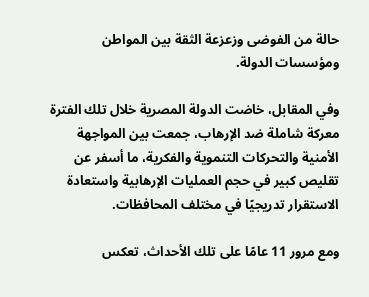حالة من الفوضى وزعزعة الثقة بين المواطن ومؤسسات الدولة.

وفي المقابل، خاضت الدولة المصرية خلال تلك الفترة معركة شاملة ضد الإرهاب، جمعت بين المواجهة الأمنية والتحركات التنموية والفكرية، ما أسفر عن تقليص كبير في حجم العمليات الإرهابية واستعادة الاستقرار تدريجيًا في مختلف المحافظات.

ومع مرور 11 عامًا على تلك الأحداث، تعكس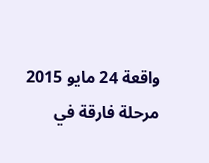واقعة 24 مايو 2015 مرحلة فارقة في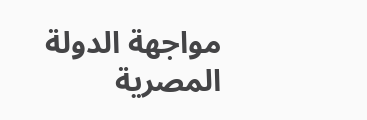مواجهة الدولة المصرية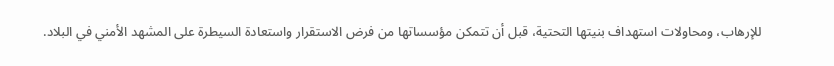للإرهاب، ومحاولات استهداف بنيتها التحتية، قبل أن تتمكن مؤسساتها من فرض الاستقرار واستعادة السيطرة على المشهد الأمني في البلاد.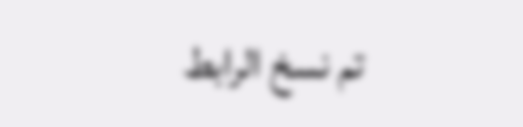تم نسخ الرابط